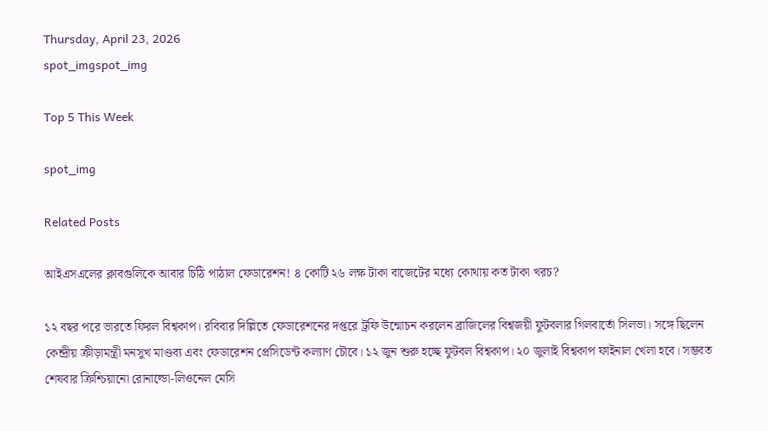Thursday, April 23, 2026
spot_imgspot_img

Top 5 This Week

spot_img

Related Posts

আইএসএলের ক্লাবগুলিকে আবার চিঠি পাঠাল ফেডারেশন! ৪ কোটি ২৬ লক্ষ টাকা বাজেটের মধ্যে কোথায় কত টাকা খরচ?

১২ বছর পরে ভারতে ফিরল বিশ্বকাপ। রবিবার দিল্লিতে ফেডারেশনের দপ্তরে ট্রফি উন্মোচন করলেন ব্রাজিলের বিশ্বজয়ী ফুটবলার গিলবার্তো সিলভা। সঙ্গে ছিলেন কেন্দ্রীয় ক্রীড়ামন্ত্রী মনসুখ মাণ্ডব্য এবং ফেডারেশন প্রেসিডেন্ট কল্যাণ চৌবে। ১২ জুন শুরু হচ্ছে ফুটবল বিশ্বকাপ। ২০ জুলাই বিশ্বকাপ ফাইনাল খেলা হবে। সম্ভবত শেষবার ক্রিশ্চিয়ানো রোনাল্ডো-লিওনেল মেসি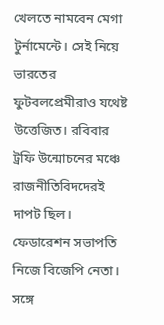খেলতে নামবেন মেগা টুর্নামেন্টে। সেই নিয়ে ভারতের ফুটবলপ্রেমীরাও যথেষ্ট উত্তেজিত। রবিবার ট্রফি উন্মোচনের মঞ্চে রাজনীতিবিদদেরই দাপট ছিল। ফেডারেশন সভাপতি নিজে বিজেপি নেতা। সঙ্গে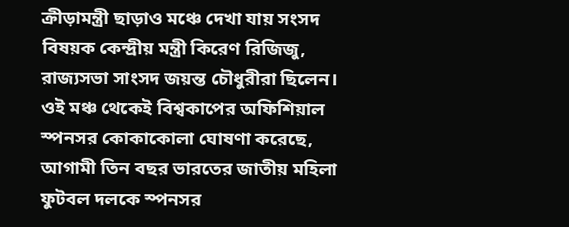ক্রীড়ামন্ত্রী ছাড়াও মঞ্চে দেখা যায় সংসদ বিষয়ক কেন্দ্রীয় মন্ত্রী কিরেণ রিজিজু, রাজ্যসভা সাংসদ জয়ন্ত চৌধুরীরা ছিলেন। ওই মঞ্চ থেকেই বিশ্বকাপের অফিশিয়াল স্পনসর কোকাকোলা ঘোষণা করেছে, আগামী তিন বছর ভারতের জাতীয় মহিলা ফুটবল দলকে স্পনসর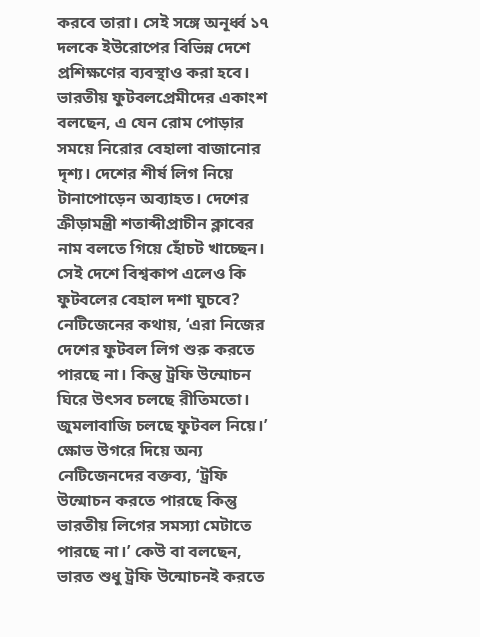করবে তারা। সেই সঙ্গে অনূর্ধ্ব ১৭ দলকে ইউরোপের বিভিন্ন দেশে প্রশিক্ষণের ব্যবস্থাও করা হবে। ভারতীয় ফুটবলপ্রেমীদের একাংশ বলছেন, এ যেন রোম পোড়ার সময়ে নিরোর বেহালা বাজানোর দৃশ্য। দেশের শীর্ষ লিগ নিয়ে টানাপোড়েন অব্যাহত। দেশের ক্রীড়ামন্ত্রী শতাব্দীপ্রাচীন ক্লাবের নাম বলতে গিয়ে হোঁচট খাচ্ছেন। সেই দেশে বিশ্বকাপ এলেও কি ফুটবলের বেহাল দশা ঘুচবে? নেটিজেনের কথায়, ‘এরা নিজের দেশের ফুটবল লিগ শুরু করতে পারছে না। কিন্তু ট্রফি উন্মোচন ঘিরে উৎসব চলছে রীতিমতো। জুমলাবাজি চলছে ফুটবল নিয়ে।’ ক্ষোভ উগরে দিয়ে অন্য নেটিজেনদের বক্তব্য, ‘ট্রফি উন্মোচন করতে পারছে কিন্তু ভারতীয় লিগের সমস্যা মেটাতে পারছে না।’ কেউ বা বলছেন, ভারত শুধু ট্রফি উন্মোচনই করতে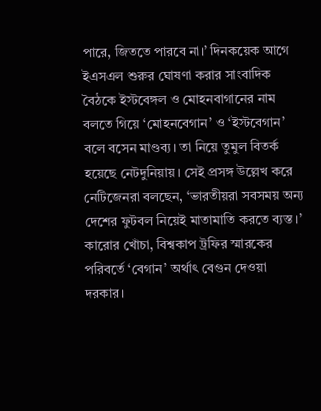পারে, জিততে পারবে না।’ দিনকয়েক আগে ইএসএল শুরুর ঘোষণা করার সাংবাদিক বৈঠকে ইস্টবেঙ্গল ও মোহনবাগানের নাম বলতে গিয়ে ‘মোহনবেগান’ ও ‘ইস্টবেগান’ বলে বসেন মাণ্ডব্য। তা নিয়ে তুমুল বিতর্ক হয়েছে নেটদুনিয়ায়। সেই প্রসঙ্গ উল্লেখ করে নেটিজেনরা বলছেন, ‘ভারতীয়রা সবসময় অন্য দেশের ফুটবল নিয়েই মাতামাতি করতে ব্যস্ত।’ কারোর খোঁচা, বিশ্বকাপ ট্রফির স্মারকের পরিবর্তে ‘বেগান’ অর্থাৎ বেগুন দেওয়া দরকার।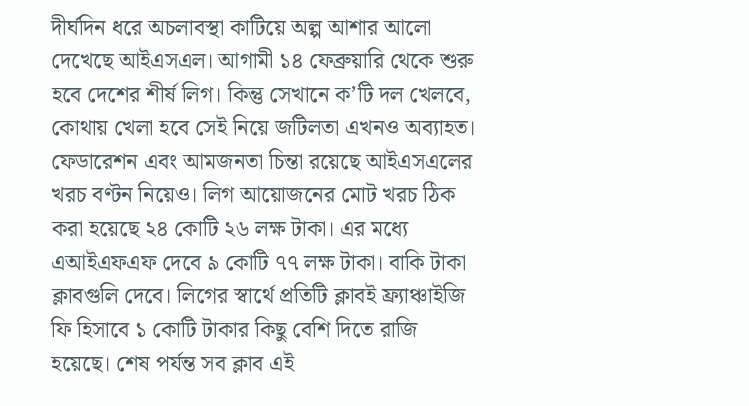দীর্ঘদিন ধরে অচলাবস্থা কাটিয়ে অল্প আশার আলো দেখেছে আইএসএল। আগামী ১৪ ফেব্রুয়ারি থেকে শুরু হবে দেশের শীর্ষ লিগ। কিন্তু সেখানে ক’টি দল খেলবে, কোথায় খেলা হবে সেই নিয়ে জটিলতা এখনও অব্যাহত। ফেডারেশন এবং আমজনতা চিন্তা রয়েছে আইএসএলের খরচ বণ্টন নিয়েও। লিগ আয়োজনের মোট খরচ ঠিক করা হয়েছে ২৪ কোটি ২৬ লক্ষ টাকা। এর মধ্যে এআইএফএফ দেবে ৯ কোটি ৭৭ লক্ষ টাকা। বাকি টাকা ক্লাবগুলি দেবে। লিগের স্বার্থে প্রতিটি ক্লাবই ফ্র্যাঞ্চাইজি ফি হিসাবে ১ কোটি টাকার কিছু বেশি দিতে রাজি হয়েছে। শেষ পর্যন্ত সব ক্লাব এই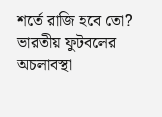শর্তে রাজি হবে তো? ভারতীয় ফুটবলের অচলাবস্থা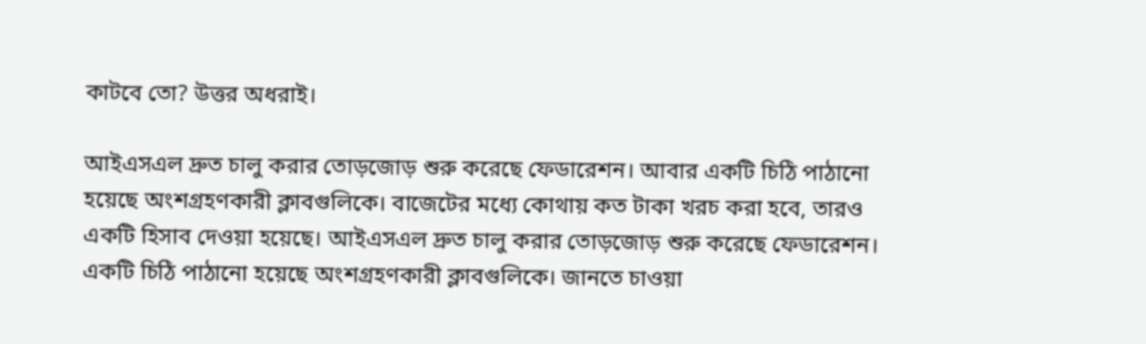কাটবে তো? উত্তর অধরাই।

আইএসএল দ্রুত চালু করার তোড়জোড় শুরু করেছে ফেডারেশন। আবার একটি চিঠি পাঠানো হয়েছে অংশগ্রহণকারী ক্লাবগুলিকে। বাজেটের মধ্যে কোথায় কত টাকা খরচ করা হবে, তারও একটি হিসাব দেওয়া হয়েছে। আইএসএল দ্রুত চালু করার তোড়জোড় শুরু করেছে ফেডারেশন। একটি চিঠি পাঠানো হয়েছে অংশগ্রহণকারী ক্লাবগুলিকে। জানতে চাওয়া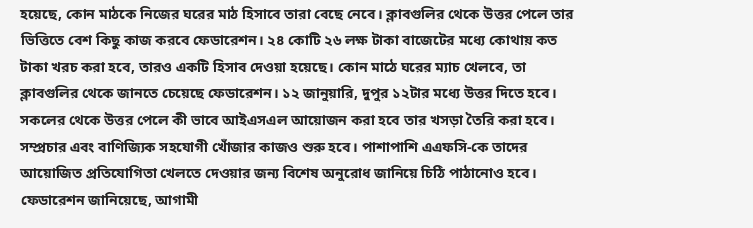হয়েছে, কোন মাঠকে নিজের ঘরের মাঠ হিসাবে তারা বেছে নেবে। ক্লাবগুলির থেকে উত্তর পেলে তার ভিত্তিতে বেশ কিছু কাজ করবে ফেডারেশন। ২৪ কোটি ২৬ লক্ষ টাকা বাজেটের মধ্যে কোথায় কত টাকা খরচ করা হবে, তারও একটি হিসাব দেওয়া হয়েছে। কোন মাঠে ঘরের ম্যাচ খেলবে, তা ক্লাবগুলির থেকে জানতে চেয়েছে ফেডারেশন। ১২ জানুয়ারি, দুপুর ১২টার মধ্যে উত্তর দিতে হবে। সকলের থেকে উত্তর পেলে কী ভাবে আইএসএল আয়োজন করা হবে তার খসড়া তৈরি করা হবে। সম্প্রচার এবং বাণিজ্যিক সহযোগী খোঁজার কাজও শুরু হবে। পাশাপাশি এএফসি-কে তাদের আয়োজিত প্রতিযোগিতা খেলতে দেওয়ার জন্য বিশেষ অনুরোধ জানিয়ে চিঠি পাঠানোও হবে। ফেডারেশন জানিয়েছে, আগামী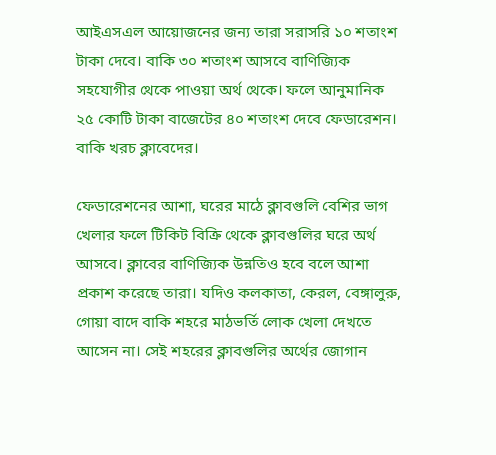আইএসএল আয়োজনের জন্য তারা সরাসরি ১০ শতাংশ টাকা দেবে। বাকি ৩০ শতাংশ আসবে বাণিজ্যিক সহযোগীর থেকে পাওয়া অর্থ থেকে। ফলে আনুমানিক ২৫ কোটি টাকা বাজেটের ৪০ শতাংশ দেবে ফেডারেশন। বাকি খরচ ক্লাবেদের।

ফেডারেশনের আশা, ঘরের মাঠে ক্লাবগুলি বেশির ভাগ খেলার ফলে টিকিট বিক্রি থেকে ক্লাবগুলির ঘরে অর্থ আসবে। ক্লাবের বাণিজ্যিক উন্নতিও হবে বলে আশা প্রকাশ করেছে তারা। যদিও কলকাতা, কেরল, বেঙ্গালুরু, গোয়া বাদে বাকি শহরে মাঠভর্তি লোক খেলা দেখতে আসেন না। সেই শহরের ক্লাবগুলির অর্থের জোগান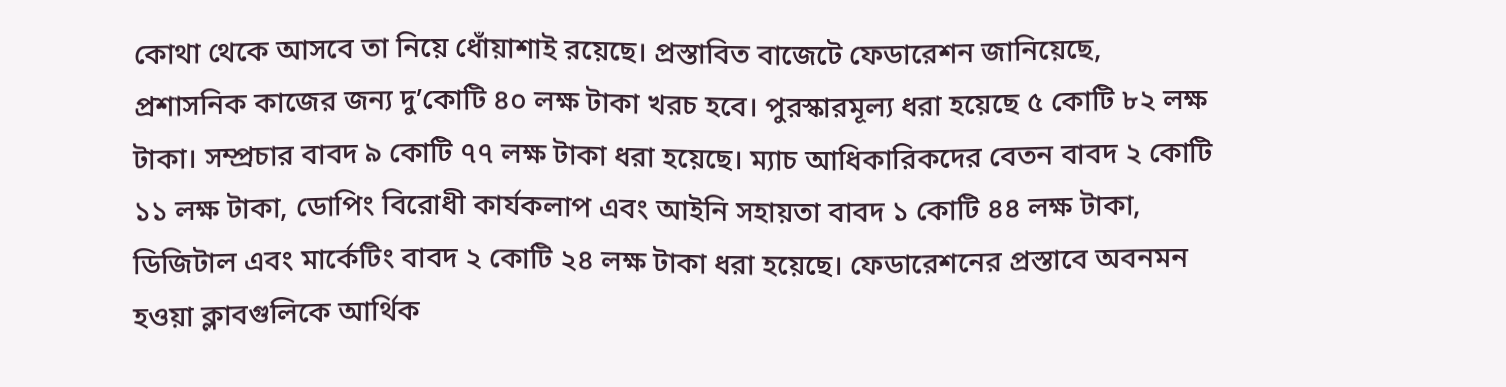কোথা থেকে আসবে তা নিয়ে ধোঁয়াশাই রয়েছে। প্রস্তাবিত বাজেটে ফেডারেশন জানিয়েছে, প্রশাসনিক কাজের জন্য দু’কোটি ৪০ লক্ষ টাকা খরচ হবে। পুরস্কারমূল্য ধরা হয়েছে ৫ কোটি ৮২ লক্ষ টাকা। সম্প্রচার বাবদ ৯ কোটি ৭৭ লক্ষ টাকা ধরা হয়েছে। ম্যাচ আধিকারিকদের বেতন বাবদ ২ কোটি ১১ লক্ষ টাকা, ডোপিং বিরোধী কার্যকলাপ এবং আইনি সহায়তা বাবদ ১ কোটি ৪৪ লক্ষ টাকা, ডিজিটাল এবং মার্কেটিং বাবদ ২ কোটি ২৪ লক্ষ টাকা ধরা হয়েছে। ফেডারেশনের প্রস্তাবে অবনমন হওয়া ক্লাবগুলিকে আর্থিক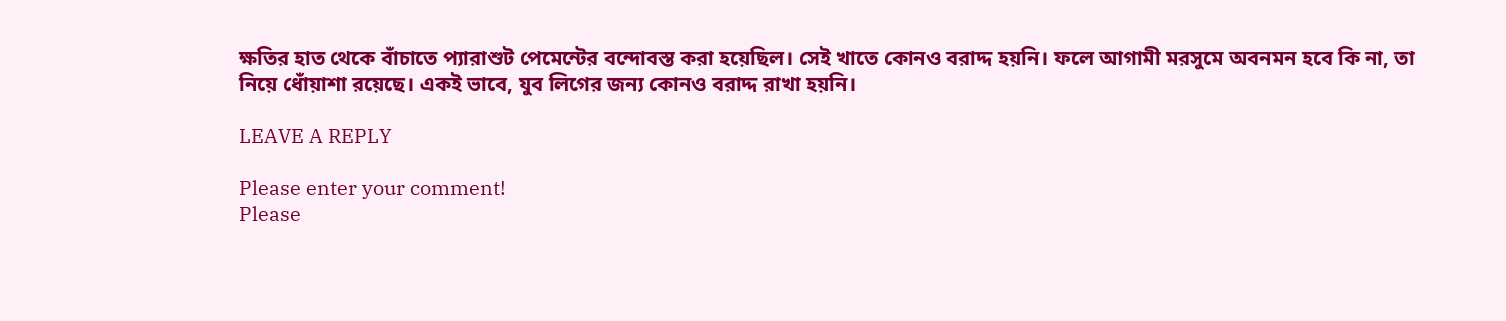ক্ষতির হাত থেকে বাঁচাতে প্যারাশুট পেমেন্টের বন্দোবস্ত করা হয়েছিল। সেই খাতে কোনও বরাদ্দ হয়নি। ফলে আগামী মরসুমে অবনমন হবে কি না, তা নিয়ে ধোঁয়াশা রয়েছে। একই ভাবে, যুব লিগের জন্য কোনও বরাদ্দ রাখা হয়নি।

LEAVE A REPLY

Please enter your comment!
Please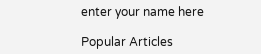enter your name here

Popular Articles